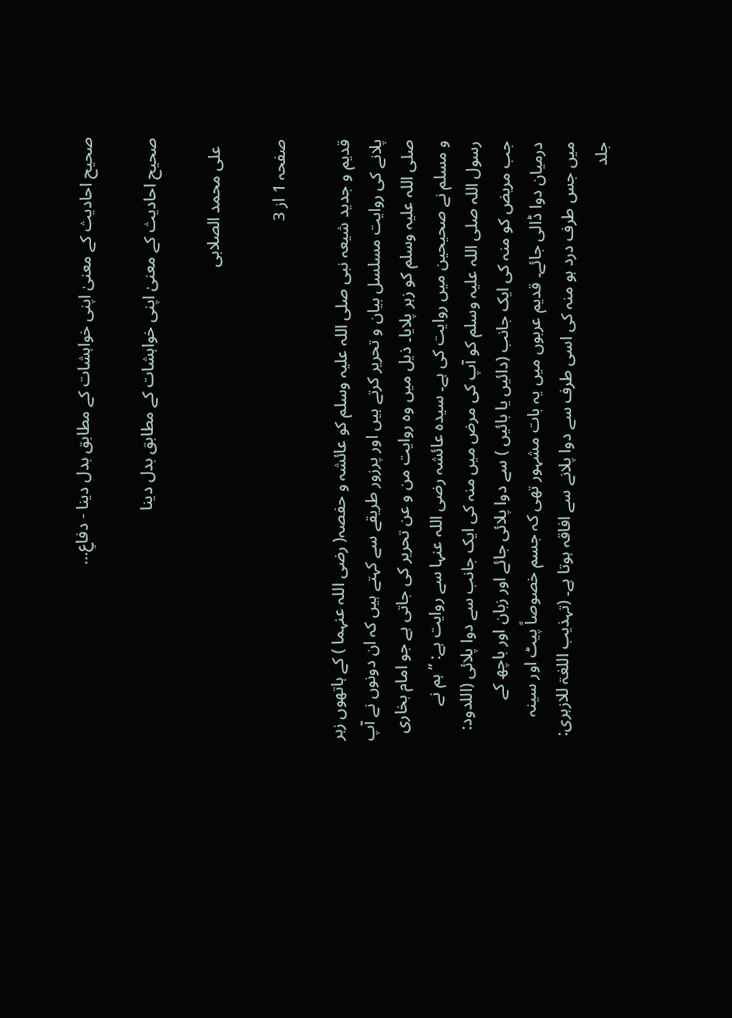صحیح احادیث کے معنیٰ اپنی خواہشات کے مطابق بدل دینا - دفاعِ…

صحیح احادیث کے معنیٰ اپنی خواہشات کے مطابق بدل دینا

  علی محمد الصلابی

صفحہ 1 از 3

قدیم و جدید شیعہ نبی صلی اللہ علیہ وسلم کو عائشہ و حفصہ( رضی اللہ عنہما ) کے ہاتھوں زہر پلانے کی روایت مسلسل بیان و تحریر کرتے ہیں اور پرزور طریقے سے کہتے ہیں کہ ان دونوں نے آپ صلی اللہ علیہ وسلم کو زہر پلایا۔ ذیل میں وہ روایت من و عن تحریر کی جاتی ہے جو امام بخاری و مسلم نے صحیحین میں روایت کی ہے۔ سیدہ عائشہ رضی اللہ عنہا سے روایت ہے: ’’ہم نے رسول اللہ صلی اللہ علیہ وسلم کو آپ کی مرض میں منہ کی ایک جانب سے دوا پلائی (اللدود: جب مریض کو منہ کی ایک جانب (دائیں یا بائیں ) سے دوا پلائی جائے اور زبان اور باچھ کے درمیان دوا ڈالی جائے۔ قدیم عربوں میں یہ بات مشہور تھی کہ جسم خصوصاً پیٹ اور سینہ میں جس طرف درد ہو منہ کی اسی طرف سے دوا پلانے سے افاقہ ہوتا ہے۔ (تہذیب اللغۃ للازہری: جلد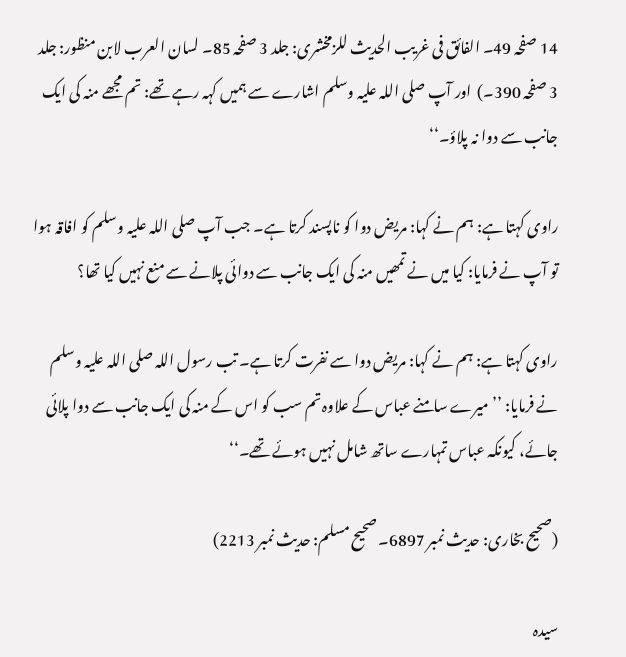14 صفحہ 49۔ الفائق فی غریب الحدیث للزمخشری: جلد 3 صفحہ 85۔ لسان العرب لابن منظور: جلد 3 صفحہ 390۔)  اور آپ صلی اللہ علیہ وسلم اشارے سے ہمیں کہہ رہے تھے: تم مجھے منہ کی ایک جانب سے دوا نہ پلاؤ۔‘‘

راوی کہتا ہے: ہم نے کہا: مریض دوا کو ناپسند کرتا ہے۔ جب آپ صلی اللہ علیہ وسلم کو افاقہ ہوا تو آپ نے فرمایا: کیا میں نے تمھیں منہ کی ایک جانب سے دوائی پلانے سے منع نہیں کیا تھا؟

راوی کہتا ہے: ہم نے کہا: مریض دوا سے نفرت کرتا ہے۔ تب رسول اللہ صلی اللہ علیہ وسلم نے فرمایا: ’’میرے سامنے عباس کے علاوہ تم سب کو اس کے منہ کی ایک جانب سے دوا پلائی جائے، کیونکہ عباس تمہارے ساتھ شامل نہیں ہوئے تھے۔‘‘

(صحیح بخاری: حدیث نمبر 6897۔ صحیح مسلم: حدیث نمبر 2213)

سیدہ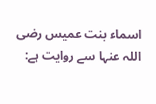اسماء بنت عمیس رضی اللہ عنہا سے روایت ہے: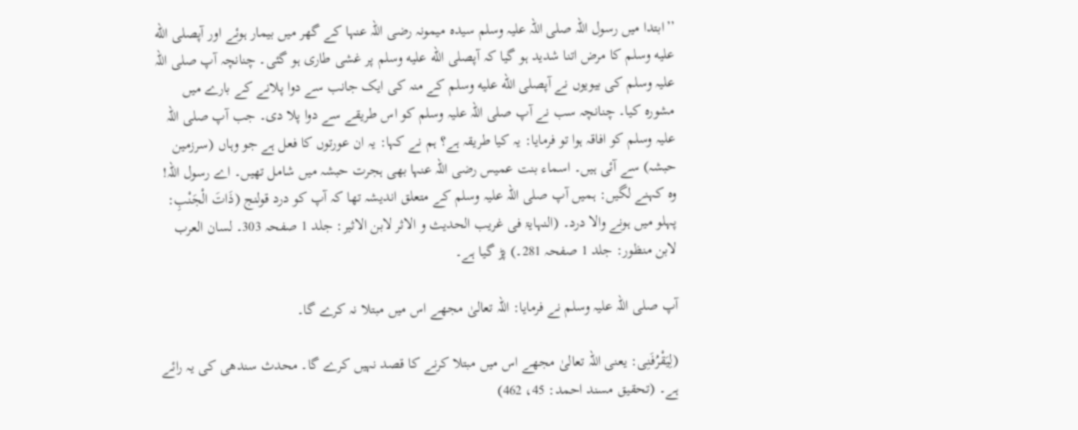’’ابتدا میں رسول اللہ صلی اللہ علیہ وسلم سیدہ میمونہ رضی اللہ عنہا کے گھر میں بیمار ہوئے اور آپصلى الله عليه وسلم کا مرض اتنا شدید ہو گیا کہ آپصلى الله عليه وسلم پر غشی طاری ہو گئی۔ چنانچہ آپ صلی اللہ علیہ وسلم کی بیویوں نے آپصلى الله عليه وسلم کے منہ کی ایک جانب سے دوا پلانے کے بارے میں مشورہ کیا۔ چنانچہ سب نے آپ صلی اللہ علیہ وسلم کو اس طریقے سے دوا پلا دی۔ جب آپ صلی اللہ علیہ وسلم کو افاقہ ہوا تو فرمایا: یہ کیا طریقہ ہے؟ ہم نے کہا: یہ ان عورتوں کا فعل ہے جو وہاں (سرزمین حبشہ) سے آئی ہیں۔ اسماء بنت عمیس رضی اللہ عنہا بھی ہجرت حبشہ میں شامل تھیں۔ اے رسول اللہ! وہ کہنے لگیں: ہمیں آپ صلی اللہ علیہ وسلم کے متعلق اندیشہ تھا کہ آپ کو درد قولنج (ذَاتَ الْجَنْبِ: پہلو میں ہونے والا درد۔ (النہایۃ فی غریب الحدیث و الاثر لابن الاثیر: جلد 1 صفحہ 303۔ لسان العرب لابن منظور: جلد 1 صفحہ 281۔) پڑ گیا ہے۔

آپ صلی اللہ علیہ وسلم نے فرمایا: اللہ تعالیٰ مجھے اس میں مبتلا نہ کرے گا۔

(لِیَقْرُفَنِی: یعنی اللہ تعالیٰ مجھے اس میں مبتلا کرنے کا قصد نہیں کرے گا۔ محدث سندھی کی یہ رائے ہے۔ (تحقیق مسند احمد: 45، 462)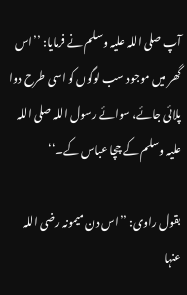آپ صلی اللہ علیہ وسلم نے فرمایا: ’’اس گھر میں موجود سب لوگوں کو اسی طرح دوا پلائی جائے، سوائے رسول اللہ صلی اللہ علیہ وسلم کے چچا عباس کے۔‘‘

بقول راوی: ’’اس دن میمونہ رضی اللہ عنہا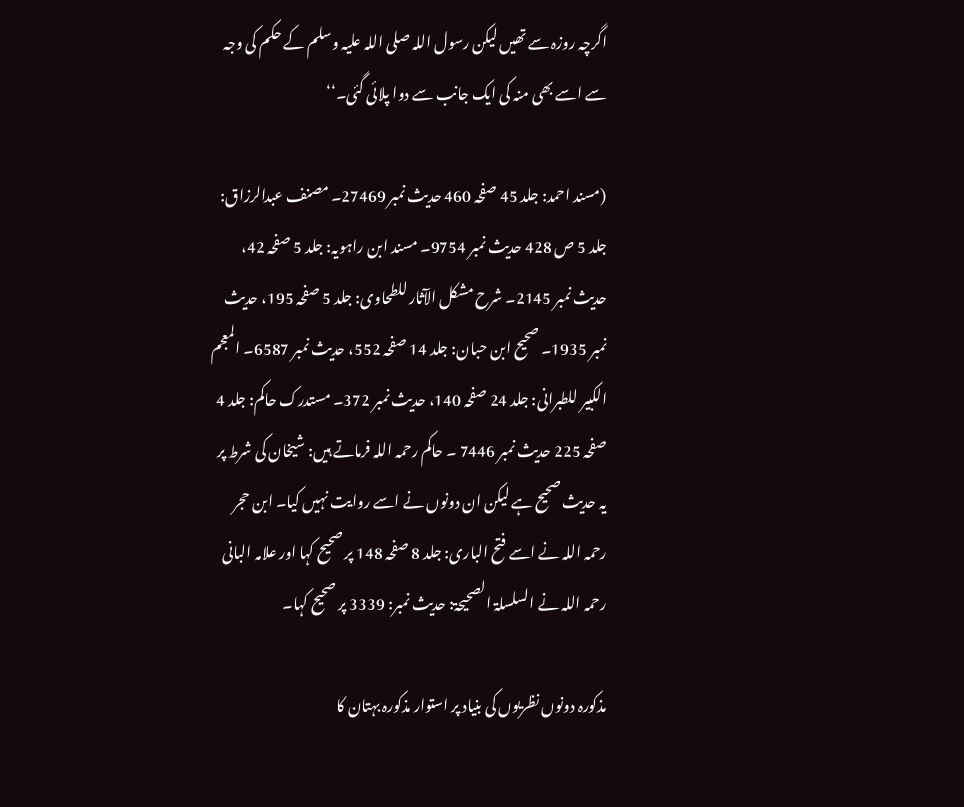اگرچہ روزہ سے تھیں لیکن رسول اللہ صلی اللہ علیہ وسلم کے حکم کی وجہ سے اسے بھی منہ کی ایک جانب سے دوا پلائی گئی۔‘‘

(مسند احمد: جلد 45 صفحہ 460 حدیث نمبر 27469۔ مصنف عبدالرزاق: جلد 5 ص 428 حدیث نمبر 9754۔ مسند ابن راہویہ: جلد 5 صفحہ 42، حدیث نمبر 2145۔ شرح مشکل الآثار للطحاوی: جلد 5 صفحہ 195، حدیث نمبر 1935۔ صحیح ابن حبان: جلد 14 صفحہ 552، حدیث نمبر 6587۔ المعجم الکبیر للطبرانی: جلد 24 صفحہ 140، حدیث نمبر 372۔ مستدرک حاکم: جلد 4 صفحہ 225 حدیث نمبر 7446 ۔ حاکم رحمہ اللہ فرماتے ہیں: شیخان کی شرط پر یہ حدیث صحیح ہے لیکن ان دونوں نے اسے روایت نہیں کیا۔ ابن حجر رحمہ اللہ نے اسے فتح الباری: جلد 8 صفحہ 148 پر صحیح کہا اور علامہ البانی رحمہ اللہ نے السلسلۃ الصحیحۃ: حدیث نمبر: 3339 پر صحیح کہا۔

مذکورہ دونوں نظریوں کی بنیاد پر استوار مذکورہ بہتان کا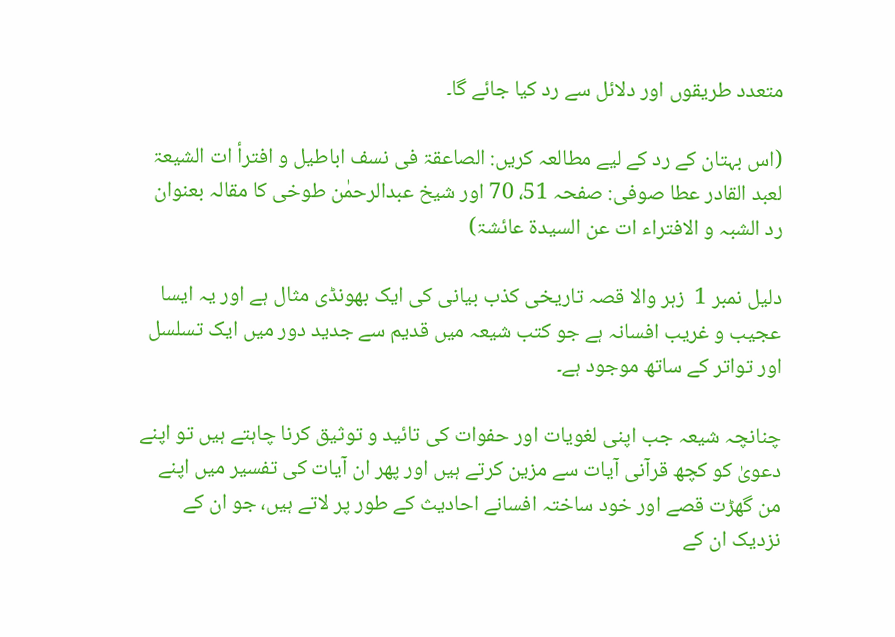متعدد طریقوں اور دلائل سے رد کیا جائے گا۔

(اس بہتان کے رد کے لیے مطالعہ کریں: الصاعقۃ فی نسف اباطیل و افترأ ات الشیعۃ لعبد القادر عطا صوفی: صفحہ 51، 70 اور شیخ عبدالرحمٰن طوخی کا مقالہ بعنوان رد الشبہ و الافتراء ات عن السیدۃ عائشۃ)

دلیل نمبر 1  زہر والا قصہ تاریخی کذب بیانی کی ایک بھونڈی مثال ہے اور یہ ایسا عجیب و غریب افسانہ ہے جو کتب شیعہ میں قدیم سے جدید دور میں ایک تسلسل اور تواتر کے ساتھ موجود ہے۔

چنانچہ شیعہ جب اپنی لغویات اور حفوات کی تائید و توثیق کرنا چاہتے ہیں تو اپنے دعویٰ کو کچھ قرآنی آیات سے مزین کرتے ہیں اور پھر ان آیات کی تفسیر میں اپنے من گھڑت قصے اور خود ساختہ افسانے احادیث کے طور پر لاتے ہیں، جو ان کے نزدیک ان کے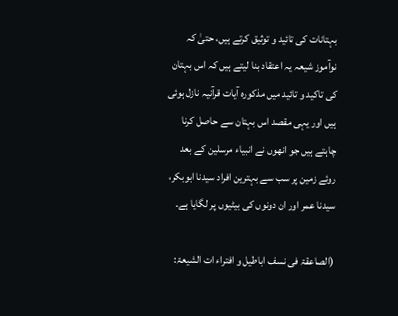بہتانات کی تائید و توثیق کرتے ہیں، حتیٰ کہ نوآموز شیعہ یہ اعتقاد بنا لیتے ہیں کہ اس بہتان کی تاکید و تائید میں مذکورہ آیات قرآنیہ نازل ہوئی ہیں اور یہی مقصد اس بہتان سے حاصل کرنا چاہتے ہیں جو انھوں نے انبیاء مرسلین کے بعد روئے زمین پر سب سے بہترین افراد سیدنا ابوبکر، سیدنا عمر اور ان دونوں کی بیٹیوں پر لگایا ہے۔

(الصاعقۃ فی نسف اباطیل و افتراء ات الشیعۃ: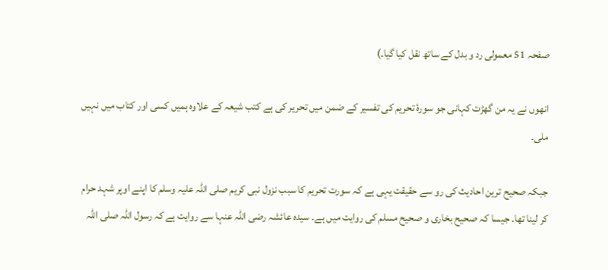صفحہ 51 معمولی رد و بدل کے ساتھ نقل کیا گیا۔)

انھوں نے یہ من گھڑت کہانی جو سورۂ تحریم کی تفسیر کے ضمن میں تحریر کی ہے کتب شیعہ کے علاوہ ہمیں کسی اور کتاب میں نہیں ملی۔

جبکہ صحیح ترین احادیث کی رو سے حقیقت یہی ہے کہ سورت تحریم کا سبب نزول نبی کریم صلی اللہ علیہ وسلم کا اپنے اوپر شہد حرام کر لینا تھا۔ جیسا کہ صحیح بخاری و صحیح مسلم کی روایت میں ہے۔ سیدہ عائشہ رضی اللہ عنہا سے روایت ہے کہ رسول اللہ صلی اللہ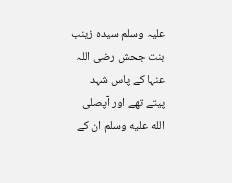علیہ وسلم سیدہ زینب بنت جحش رضی اللہ عنہا کے پاس شہد پیتے تھے اور آپصلى الله عليه وسلم ان کے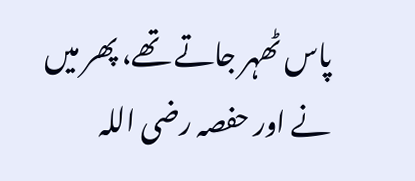پاس ٹھہر جاتے تھے، پھر میں نے اور حفصہ رضی اللہ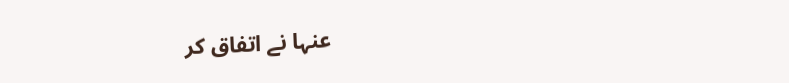عنہا نے اتفاق کر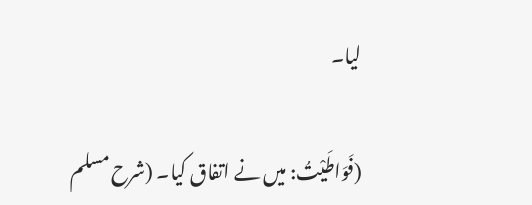لیا۔

(فَوَاطَیْتُ: میں نے اتفاق کیا۔ (شرح مسلم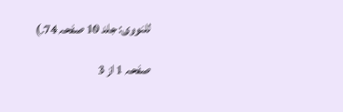للنووی: جلد 10 صفحہ 74۔)

صفحہ 1 از 3